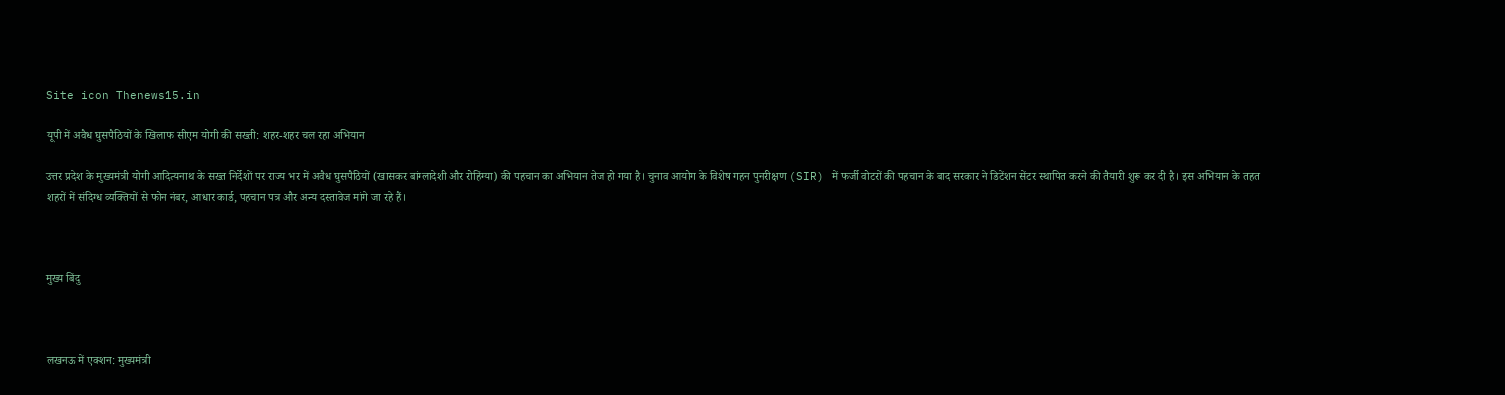Site icon Thenews15.in

यूपी में अवैध घुसपैठियों के खिलाफ सीएम योगी की सख्ती: शहर-शहर चल रहा अभियान

उत्तर प्रदेश के मुख्यमंत्री योगी आदित्यनाथ के सख्त निर्देशों पर राज्य भर में अवैध घुसपैठियों (खासकर बांग्लादेशी और रोहिंग्या) की पहचान का अभियान तेज हो गया है। चुनाव आयोग के विशेष गहन पुनरीक्षण (SIR) में फर्जी वोटरों की पहचान के बाद सरकार ने डिटेंशन सेंटर स्थापित करने की तैयारी शुरू कर दी है। इस अभियान के तहत शहरों में संदिग्ध व्यक्तियों से फोन नंबर, आधार कार्ड, पहचान पत्र और अन्य दस्तावेज मांगे जा रहे हैं।



मुख्य बिंदु



लखनऊ में एक्शन: मुख्यमंत्री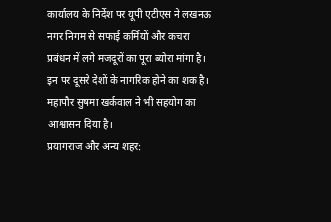कार्यालय के निर्देश पर यूपी एटीएस ने लखनऊ नगर निगम से सफाई कर्मियों और कचरा प्रबंधन में लगे मजदूरों का पूरा ब्योरा मांगा है। इन पर दूसरे देशों के नागरिक होने का शक है। महापौर सुषमा खर्कवाल ने भी सहयोग का आश्वासन दिया है।
प्रयागराज और अन्य शहर: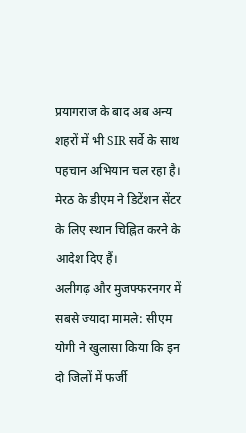प्रयागराज के बाद अब अन्य शहरों में भी SIR सर्वे के साथ पहचान अभियान चल रहा है। मेरठ के डीएम ने डिटेंशन सेंटर के लिए स्थान चिह्नित करने के आदेश दिए हैं।
अलीगढ़ और मुजफ्फरनगर में सबसे ज्यादा मामले: सीएम योगी ने खुलासा किया कि इन दो जिलों में फर्जी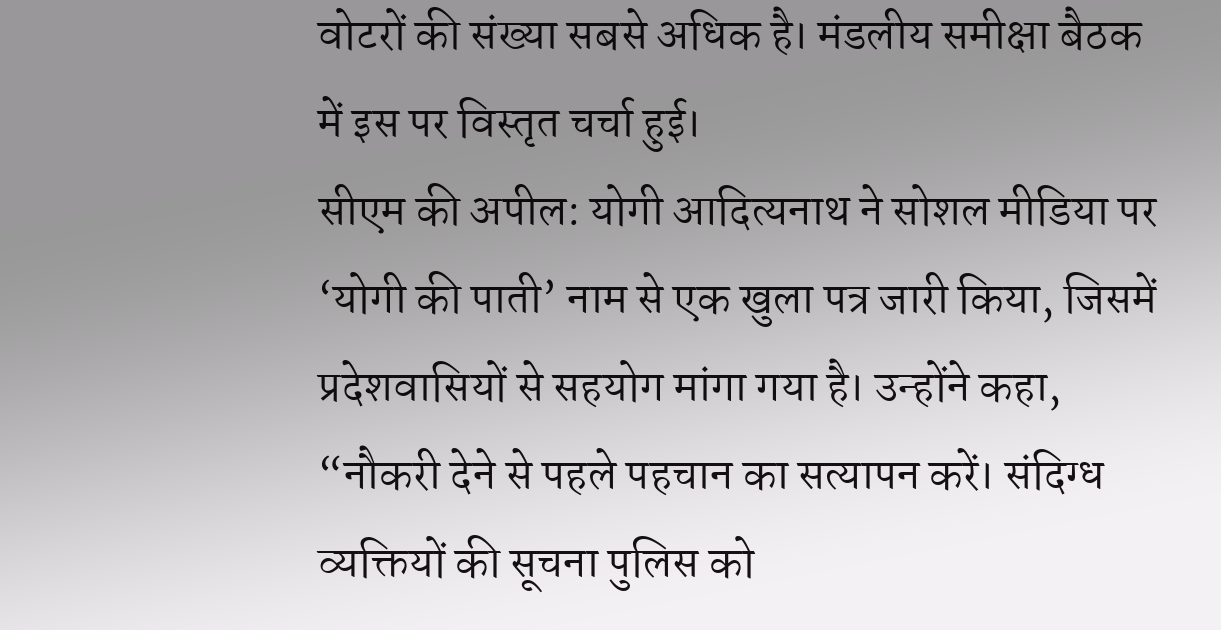वोटरों की संख्या सबसे अधिक है। मंडलीय समीक्षा बैठक में इस पर विस्तृत चर्चा हुई।
सीएम की अपील: योगी आदित्यनाथ ने सोशल मीडिया पर ‘योगी की पाती’ नाम से एक खुला पत्र जारी किया, जिसमें प्रदेशवासियों से सहयोग मांगा गया है। उन्होंने कहा, “नौकरी देने से पहले पहचान का सत्यापन करें। संदिग्ध व्यक्तियों की सूचना पुलिस को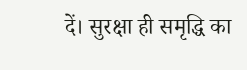दें। सुरक्षा ही समृद्धि का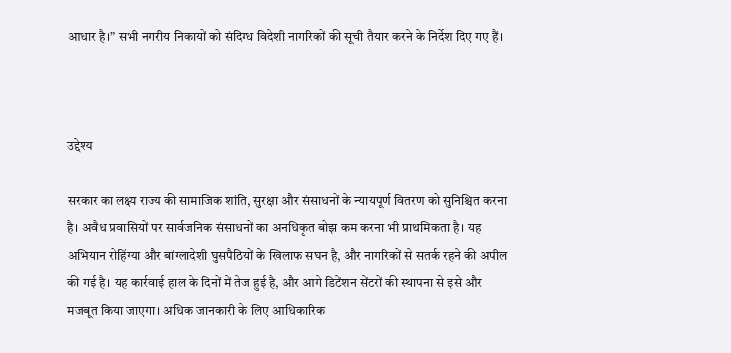आधार है।” सभी नगरीय निकायों को संदिग्ध विदेशी नागरिकों की सूची तैयार करने के निर्देश दिए गए हैं।



उद्देश्य

सरकार का लक्ष्य राज्य की सामाजिक शांति, सुरक्षा और संसाधनों के न्यायपूर्ण वितरण को सुनिश्चित करना है। अवैध प्रवासियों पर सार्वजनिक संसाधनों का अनधिकृत बोझ कम करना भी प्राथमिकता है। यह अभियान रोहिंग्या और बांग्लादेशी घुसपैठियों के खिलाफ सघन है, और नागरिकों से सतर्क रहने की अपील की गई है। यह कार्रवाई हाल के दिनों में तेज हुई है, और आगे डिटेंशन सेंटरों की स्थापना से इसे और मजबूत किया जाएगा। अधिक जानकारी के लिए आधिकारिक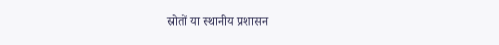स्रोतों या स्थानीय प्रशासन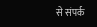से संपर्क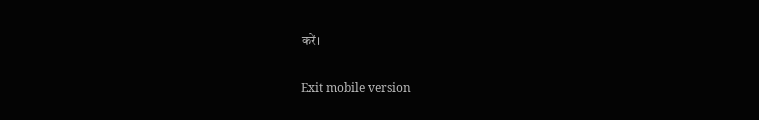करें।

Exit mobile version